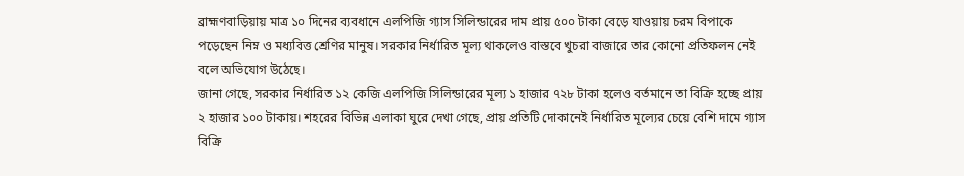ব্রাহ্মণবাড়িয়ায় মাত্র ১০ দিনের ব্যবধানে এলপিজি গ্যাস সিলিন্ডারের দাম প্রায় ৫০০ টাকা বেড়ে যাওয়ায় চরম বিপাকে পড়েছেন নিম্ন ও মধ্যবিত্ত শ্রেণির মানুষ। সরকার নির্ধারিত মূল্য থাকলেও বাস্তবে খুচরা বাজারে তার কোনো প্রতিফলন নেই বলে অভিযোগ উঠেছে।
জানা গেছে, সরকার নির্ধারিত ১২ কেজি এলপিজি সিলিন্ডারের মূল্য ১ হাজার ৭২৮ টাকা হলেও বর্তমানে তা বিক্রি হচ্ছে প্রায় ২ হাজার ১০০ টাকায়। শহরের বিভিন্ন এলাকা ঘুরে দেখা গেছে, প্রায় প্রতিটি দোকানেই নির্ধারিত মূল্যের চেয়ে বেশি দামে গ্যাস বিক্রি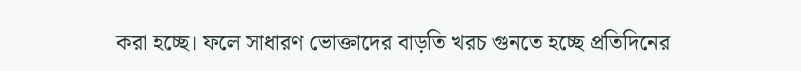করা হচ্ছে। ফলে সাধারণ ভোক্তাদের বাড়তি খরচ গুনতে হচ্ছে প্রতিদিনের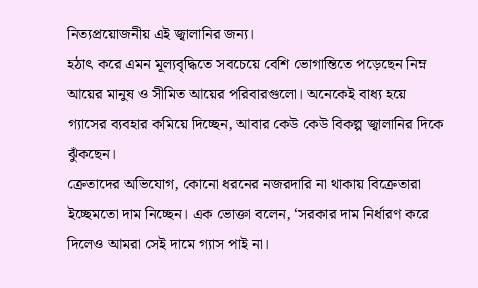নিত্যপ্রয়োজনীয় এই জ্বালানির জন্য।
হঠাৎ করে এমন মূল্যবৃদ্ধিতে সবচেয়ে বেশি ভোগান্তিতে পড়েছেন নিম্ন আয়ের মানুষ ও সীমিত আয়ের পরিবারগুলো। অনেকেই বাধ্য হয়ে গ্যাসের ব্যবহার কমিয়ে দিচ্ছেন, আবার কেউ কেউ বিকল্প জ্বালানির দিকে ঝুঁকছেন।
ক্রেতাদের অভিযোগ, কোনো ধরনের নজরদারি না থাকায় বিক্রেতারা ইচ্ছেমতো দাম নিচ্ছেন। এক ভোক্তা বলেন, ‘সরকার দাম নির্ধারণ করে দিলেও আমরা সেই দামে গ্যাস পাই না।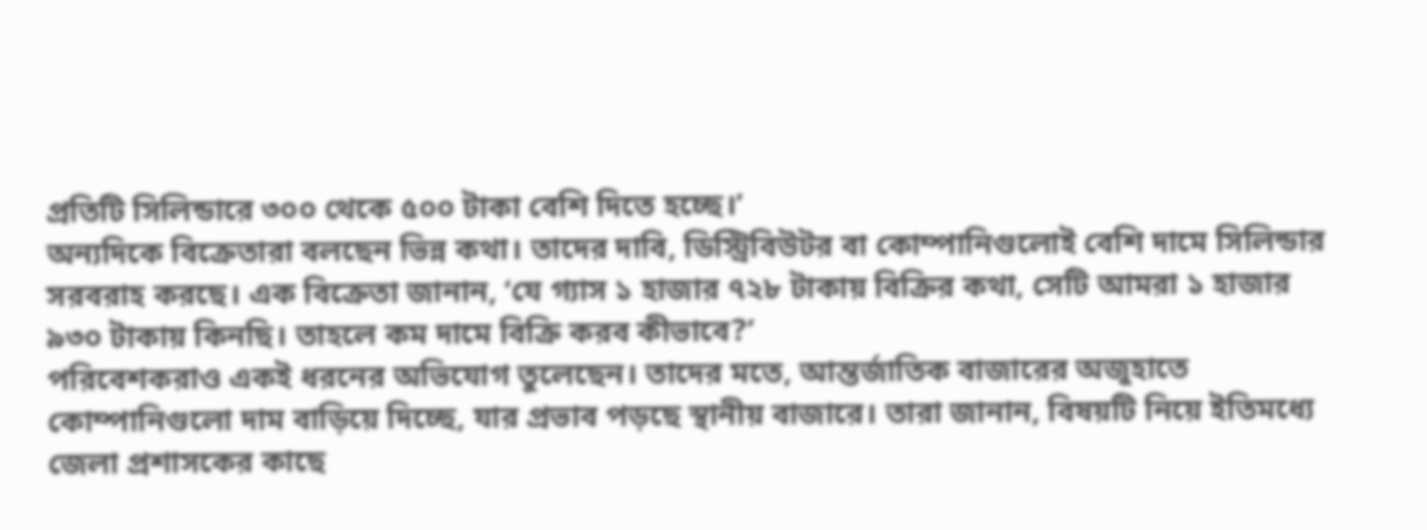প্রতিটি সিলিন্ডারে ৩০০ থেকে ৫০০ টাকা বেশি দিতে হচ্ছে।’
অন্যদিকে বিক্রেতারা বলছেন ভিন্ন কথা। তাদের দাবি, ডিস্ট্রিবিউটর বা কোম্পানিগুলোই বেশি দামে সিলিন্ডার সরবরাহ করছে। এক বিক্রেতা জানান, ‘যে গ্যাস ১ হাজার ৭২৮ টাকায় বিক্রির কথা, সেটি আমরা ১ হাজার ৯৩০ টাকায় কিনছি। তাহলে কম দামে বিক্রি করব কীভাবে?’
পরিবেশকরাও একই ধরনের অভিযোগ তুলেছেন। তাদের মতে, আন্তর্জাতিক বাজারের অজুহাতে কোম্পানিগুলো দাম বাড়িয়ে দিচ্ছে, যার প্রভাব পড়ছে স্থানীয় বাজারে। তারা জানান, বিষয়টি নিয়ে ইতিমধ্যে জেলা প্রশাসকের কাছে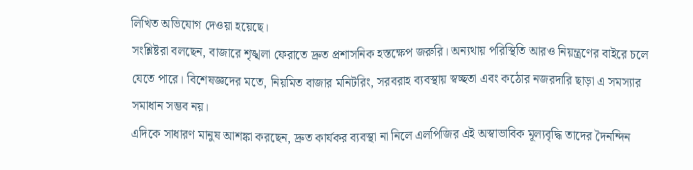লিখিত অভিযোগ দেওয়া হয়েছে।
সংশ্লিষ্টরা বলছেন, বাজারে শৃঙ্খলা ফেরাতে দ্রুত প্রশাসনিক হস্তক্ষেপ জরুরি। অন্যথায় পরিস্থিতি আরও নিয়ন্ত্রণের বাইরে চলে যেতে পারে। বিশেষজ্ঞদের মতে, নিয়মিত বাজার মনিটরিং, সরবরাহ ব্যবস্থায় স্বচ্ছতা এবং কঠোর নজরদারি ছাড়া এ সমস্যার সমাধান সম্ভব নয়।
এদিকে সাধারণ মানুষ আশঙ্কা করছেন, দ্রুত কার্যকর ব্যবস্থা না নিলে এলপিজির এই অস্বাভাবিক মূল্যবৃদ্ধি তাদের দৈনন্দিন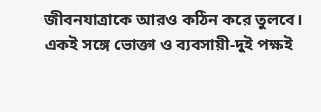জীবনযাত্রাকে আরও কঠিন করে তুলবে। একই সঙ্গে ভোক্তা ও ব্যবসায়ী-দুই পক্ষই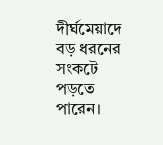দীর্ঘমেয়াদে বড় ধরনের সংকটে পড়তে পারেন।